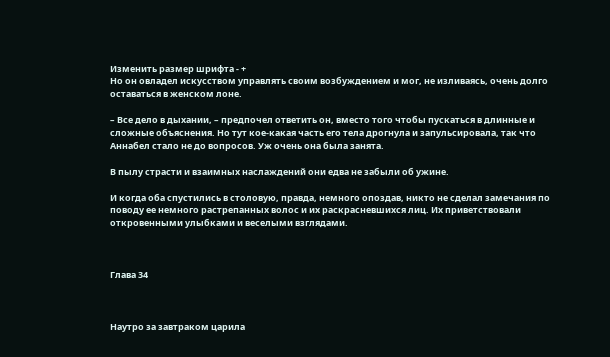Изменить размер шрифта - +
Но он овладел искусством управлять своим возбуждением и мог, не изливаясь, очень долго оставаться в женском лоне.

– Все дело в дыхании, – предпочел ответить он, вместо того чтобы пускаться в длинные и сложные объяснения. Но тут кое-какая часть его тела дрогнула и запульсировала, так что Аннабел стало не до вопросов. Уж очень она была занята.

В пылу страсти и взаимных наслаждений они едва не забыли об ужине.

И когда оба спустились в столовую, правда, немного опоздав, никто не сделал замечания по поводу ее немного растрепанных волос и их раскрасневшихся лиц. Их приветствовали откровенными улыбками и веселыми взглядами.



Глава 34



Наутро за завтраком царила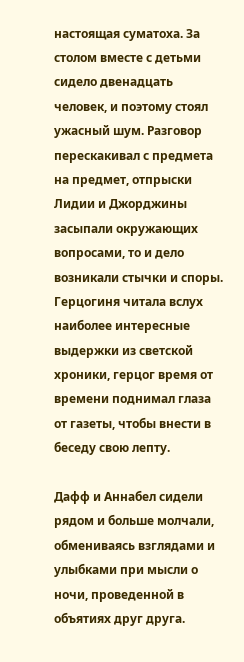настоящая суматоха. За столом вместе с детьми сидело двенадцать человек, и поэтому стоял ужасный шум. Разговор перескакивал с предмета на предмет, отпрыски Лидии и Джорджины засыпали окружающих вопросами, то и дело возникали стычки и споры. Герцогиня читала вслух наиболее интересные выдержки из светской хроники, герцог время от времени поднимал глаза от газеты, чтобы внести в беседу свою лепту.

Дафф и Аннабел сидели рядом и больше молчали, обмениваясь взглядами и улыбками при мысли о ночи, проведенной в объятиях друг друга.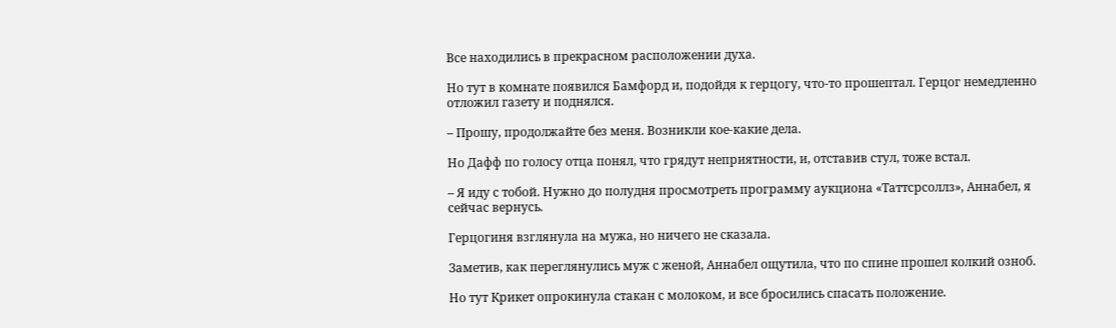Все находились в прекрасном расположении духа.

Но тут в комнате появился Бамфорд и, подойдя к герцогу, что-то прошептал. Герцог немедленно отложил газету и поднялся.

– Прошу, продолжайте без меня. Возникли кое-какие дела.

Но Дафф по голосу отца понял, что грядут неприятности, и, отставив стул, тоже встал.

– Я иду с тобой. Нужно до полудня просмотреть программу аукциона «Таттсрсоллз», Аннабел, я сейчас вернусь.

Герцогиня взглянула на мужа, но ничего не сказала.

Заметив, как переглянулись муж с женой, Аннабел ощутила, что по спине прошел колкий озноб.

Но тут Крикет опрокинула стакан с молоком, и все бросились спасать положение.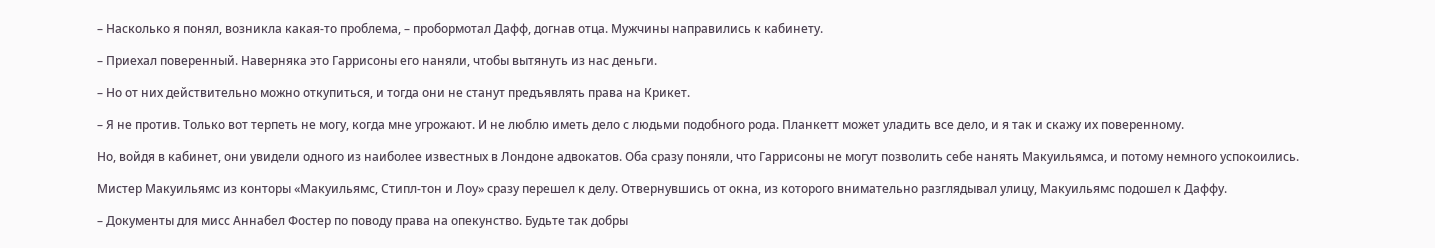– Насколько я понял, возникла какая-то проблема, – пробормотал Дафф, догнав отца. Мужчины направились к кабинету.

– Приехал поверенный. Наверняка это Гаррисоны его наняли, чтобы вытянуть из нас деньги.

– Но от них действительно можно откупиться, и тогда они не станут предъявлять права на Крикет.

– Я не против. Только вот терпеть не могу, когда мне угрожают. И не люблю иметь дело с людьми подобного рода. Планкетт может уладить все дело, и я так и скажу их поверенному.

Но, войдя в кабинет, они увидели одного из наиболее известных в Лондоне адвокатов. Оба сразу поняли, что Гаррисоны не могут позволить себе нанять Макуильямса, и потому немного успокоились.

Мистер Макуильямс из конторы «Макуильямс, Стипл-тон и Лоу» сразу перешел к делу. Отвернувшись от окна, из которого внимательно разглядывал улицу, Макуильямс подошел к Даффу.

– Документы для мисс Аннабел Фостер по поводу права на опекунство. Будьте так добры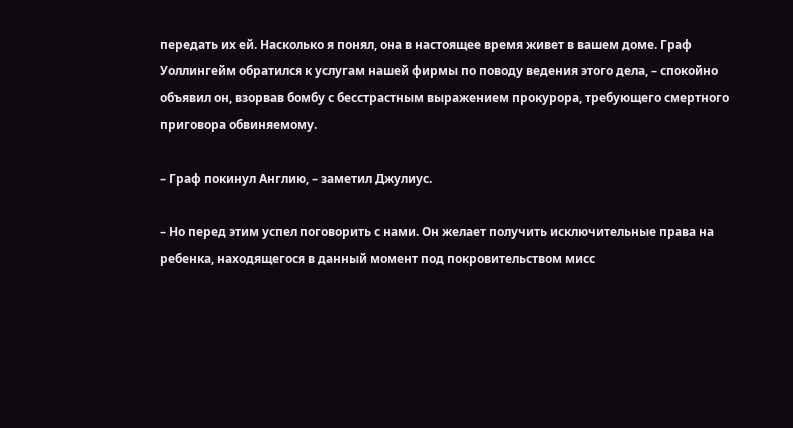передать их ей. Насколько я понял, она в настоящее время живет в вашем доме. Граф Уоллингейм обратился к услугам нашей фирмы по поводу ведения этого дела, – спокойно объявил он, взорвав бомбу с бесстрастным выражением прокурора, требующего смертного приговора обвиняемому.

– Граф покинул Англию, – заметил Джулиус.

– Но перед этим успел поговорить с нами. Он желает получить исключительные права на ребенка, находящегося в данный момент под покровительством мисс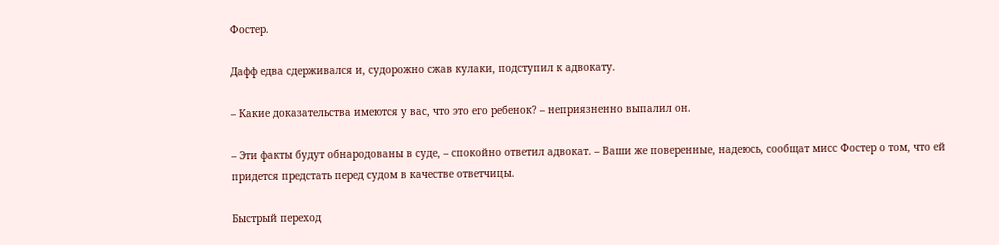Фостер.

Дафф едва сдерживался и, судорожно сжав кулаки, подступил к адвокату.

– Какие доказательства имеются у вас, что это его ребенок? – неприязненно выпалил он.

– Эти факты будут обнародованы в суде, – спокойно ответил адвокат. – Ваши же поверенные, надеюсь, сообщат мисс Фостер о том, что ей придется предстать перед судом в качестве ответчицы.

Быстрый переход